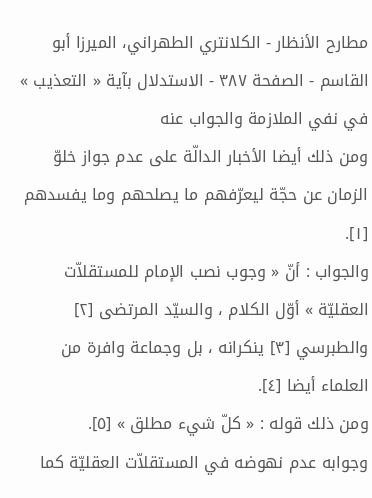مطارح الأنظار - الكلانتري الطهراني، الميرزا أبو القاسم - الصفحة ٣٨٧ - الاستدلال بآية « التعذيب » في نفي الملازمة والجواب عنه
ومن ذلك أيضا الأخبار الدالّة على عدم جواز خلوّ الزمان عن حجّة ليعرّفهم ما يصلحهم وما يفسدهم [١].
والجواب : أنّ « وجوب نصب الإمام للمستقلاّت العقليّة » أوّل الكلام ، والسيّد المرتضى [٢] والطبرسي [٣] ينكرانه ، بل وجماعة وافرة من العلماء أيضا [٤].
ومن ذلك قوله : « كلّ شيء مطلق » [٥].
وجوابه عدم نهوضه في المستقلاّت العقليّة كما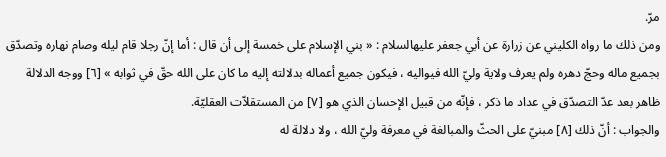مرّ.
ومن ذلك ما رواه الكليني عن زرارة عن أبي جعفر عليهالسلام : « بني الإسلام على خمسة إلى أن قال : أما إنّ رجلا قام ليله وصام نهاره وتصدّق بجميع ماله وحجّ دهره ولم يعرف ولاية وليّ الله فيواليه ، فيكون جميع أعماله بدلالته إليه ما كان على الله حقّ في ثوابه » [٦] ووجه الدلالة ظاهر بعد عدّ التصدّق في عداد ما ذكر ، فإنّه من قبيل الإحسان الذي هو [٧] من المستقلاّت العقليّة.
والجواب : أنّ ذلك [٨] مبنيّ على الحثّ والمبالغة في معرفة وليّ الله ، ولا دلالة له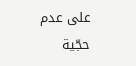على عدم حجّية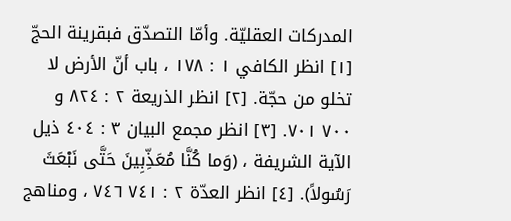المدركات العقليّة. وأمّا التصدّق فبقرينة الحجّ
[١] انظر الكافي ١ : ١٧٨ ، باب أنّ الأرض لا تخلو من حجّة. [٢] انظر الذريعة ٢ : ٨٢٤ و ٧٠٠ ٧٠١. [٣] انظر مجمع البيان ٣ : ٤٠٤ ذيل الآية الشريفة ، (وَما كُنَّا مُعَذِّبِينَ حَتَّى نَبْعَثَ رَسُولاً). [٤] انظر العدّة ٢ : ٧٤١ ٧٤٦ ، ومناهج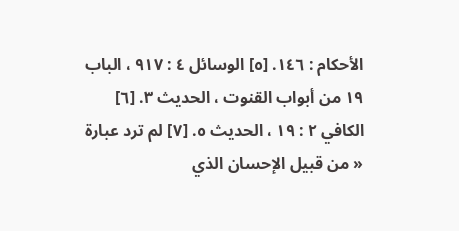الأحكام : ١٤٦. [٥] الوسائل ٤ : ٩١٧ ، الباب ١٩ من أبواب القنوت ، الحديث ٣. [٦] الكافي ٢ : ١٩ ، الحديث ٥. [٧] لم ترد عبارة « من قبيل الإحسان الذي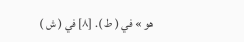هو » في ( ط ). [٨] في ( ش )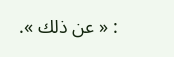: « عن ذلك ».